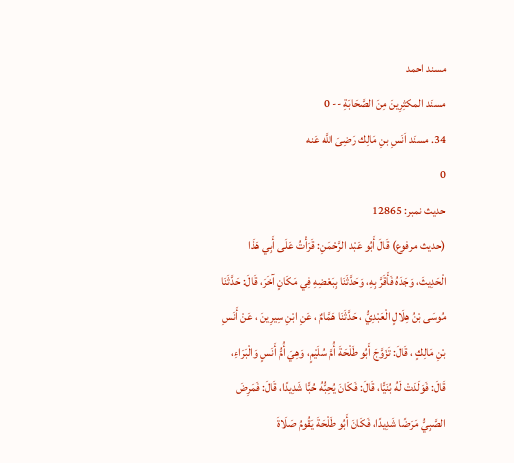مسند احمد
مسنَد المكثِرِینَ مِنَ الصَّحَابَةِ -- 0
34. مسنَد اَنَسِ بنِ مَالِك رَضِیَ اللَّه عَنه
0
حدیث نمبر: 12865
(حديث مرفوع) قَالَ أَبُو عَبْد الرَّحْمَنِ: قَرَأْتُ عَلَى أَبِي هَذَا الْحَدِيثَ، وَجَدَهُ فَأَقَرَّ بِهِ، وَحَدَّثَنَا بِبَعْضِهِ فِي مَكَانٍ آخَرَ، قَالَ: حَدَّثَنَا مُوسَى بْنُ هِلَالٍ الْعَبْدِيُّ ، حَدَّثَنَا هَمَّامٌ ، عَنِ ابْنِ سِيرِينَ ، عَنْ أَنَسِ بْنِ مَالِكٍ ، قَالَ: تَزَوَّجَ أَبُو طَلْحَةَ أُمَّ سُلَيْمٍ، وَهِيَ أُمُّ أَنَسٍ وَالْبَرَاءِ، قَالَ: فَوَلَدَتْ لَهُ بُنَيًّا، قَالَ: فَكَانَ يُحِبُّهُ حُبًّا شَدِيدًا، قَالَ: فَمَرِضَ الصَّبِيُّ مَرَضًا شَدِيدًا، فَكَانَ أَبُو طَلْحَةَ يَقُومُ صَلَاةَ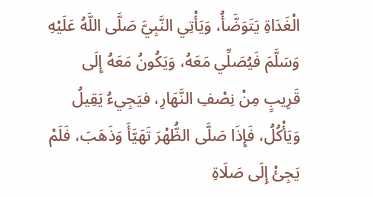الْغَدَاةِ يَتَوَضَّأُ، وَيَأْتِي النَّبِيَّ صَلَّى اللَّهُ عَلَيْهِ وَسَلَّمَ فَيُصَلِّي مَعَهُ، وَيَكُونُ مَعَهُ إِلَى قَرِيبٍ مِنْ نِصْفِ النَّهَارِ، فيَجِيءُ يَقِيلُ وَيَأْكُلُ، فَإِذَا صَلَّى الظُّهْرَ تَهَيَّأَ وَذَهَبَ، فَلَمْ يَجِئْ إِلَى صَلَاةِ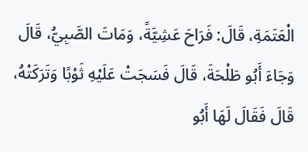الْعَتَمَةِ، قَالَ: فَرَاحَ عَشِيَّةً، وَمَاتَ الصَّبِيُّ، قَالَ وَجَاءَ أَبُو طَلْحَةَ، قَالَ فَسَجَتْ عَلَيْهِ ثَوْبًا وَتَرَكَتْهُ، قَالَ فَقَالَ لَهَا أَبُو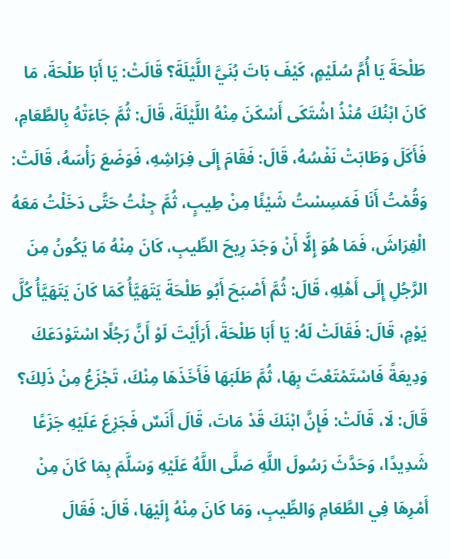طَلْحَةَ يَا أُمَّ سُلَيْمٍ، كَيْفَ بَاتَ بُنَيَّ اللَّيْلَةَ؟ قَالَتْ: يَا أَبَا طَلْحَةَ، مَا كَانَ ابْنُكَ مُنْذُ اشْتَكَى أَسْكَنَ مِنْهُ اللَّيْلَةَ، قَالَ: ثُمَّ جَاءَتْهُ بِالطَّعَامِ، فَأَكَلَ وَطَابَتْ نَفْسُهُ، قَالَ: فَقَامَ إِلَى فِرَاشِهِ، فَوَضَعَ رَأْسَهُ، قَالَتْ: وَقُمْتُ أَنَا فَمَسِسْتُ شَيْئًا مِنْ طِيبٍ، ثُمَّ جِئْتُ حَتَّى دَخَلْتُ مَعَهُ الْفِرَاشَ، فَمَا هُوَ إِلَّا أَنْ وَجَدَ رِيحَ الطِّيبِ، كَانَ مِنْهُ مَا يَكُونُ مِنَ الرَّجُلِ إِلَى أَهْلِهِ، قَالَ: ثُمَّ أَصْبَحَ أَبُو طَلْحَةَ يَتَهَيَّأُ كَمَا كَانَ يَتَهَيَّأُ كُلَّ يَوْمٍ، قَالَ: فَقَالَتْ لَهُ: يَا أَبَا طَلْحَةَ، أَرَأَيْتَ لَوْ أَنَّ رَجُلًا اسْتَوْدَعَكَ وَدِيعَةً فَاسْتَمْتَعْتَ بِهَا، ثُمَّ طَلَبَهَا فَأَخَذَهَا مِنْكَ، تَجْزَعُ مِنْ ذَلِكَ؟ قَالَ: لَا، قَالَتْ: فَإِنَّ ابْنَكَ قَدْ مَاتَ، قَالَ أَنَسٌ فَجَزِعَ عَلَيْهِ جَزَعًا شَدِيدًا، وَحَدَّثَ رَسُولَ اللَّهِ صَلَّى اللَّهُ عَلَيْهِ وَسَلَّمَ بِمَا كَانَ مِنْ أَمْرِهَا فِي الطَّعَامِ وَالطِّيبِ، وَمَا كَانَ مِنْهُ إِلَيْهَا، قَالَ: فَقَالَ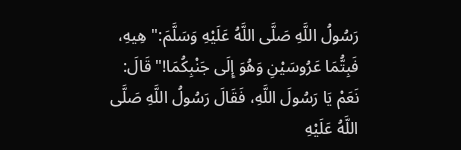رَسُولُ اللَّهِ صَلَّى اللَّهُ عَلَيْهِ وَسَلَّمَ:" هِيهِ، فَبِتُّمَا عَرُوسَيْنِ وَهُوَ إِلَى جَنْبِكُمَا!" قَالَ: نَعَمْ يَا رَسُولَ اللَّهِ، فَقَالَ رَسُولُ اللَّهِ صَلَّى اللَّهُ عَلَيْهِ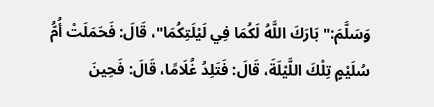وَسَلَّمَ:" بَارَكَ اللَّهُ لَكُمَا فِي لَيْلَتِكُمَا"، قَالَ: فَحَمَلَتْ أُمُّ سُلَيْمٍ تِلْكَ اللَّيْلَةَ، قَالَ: فَتَلِدُ غُلَامًا، قَالَ: فَحِينَ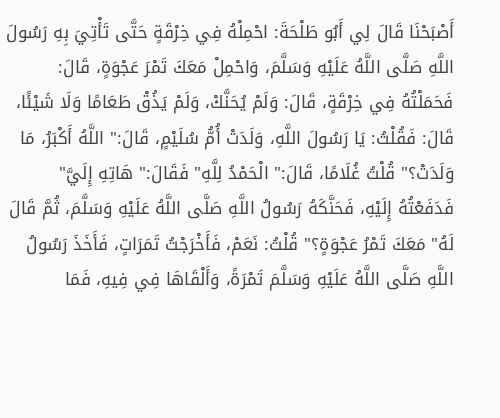أَصْبَحْنَا قَالَ لِي أَبُو طَلْحَةَ: احْمِلْهُ فِي خِرْقَةٍ حَتَّى تَأْتِيَ بِهِ رَسُولَ اللَّهِ صَلَّى اللَّهُ عَلَيْهِ وَسَلَّمَ، وَاحْمِلْ مَعَكَ تَمْرَ عَجْوَةٍ، قَالَ: فَحَمَلْتُهُ فِي خِرْقَةٍ، قَالَ: وَلَمْ يُحَنَّكْ، وَلَمْ يَذُقْ طَعَامًا وَلَا شَيْئًا، قَالَ: فَقُلْتُ: يَا رَسُولَ اللَّهِ، وَلَدَتْ أُمُّ سُلَيْمٍ، قَالَ:" اللَّهُ أَكْبَرُ، مَا وَلَدَتْ؟" قُلْتُ غُلَامًا، قَالَ:" الْحَمْدُ لِلَّهِ" فَقَالَ:" هَاتِهِ إِلَيَّ" فَدَفَعْتُهُ إِلَيْهِ، فَحَنَّكَهُ رَسُولُ اللَّهِ صَلَّى اللَّهُ عَلَيْهِ وَسَلَّمَ، ثُمَّ قَالَ لَهُ" مَعَكَ تَمْرُ عَجْوَةٍ؟" قُلْتُ: نَعَمْ، فَأَخْرَجْتُ تَمَرَاتٍ، فَأَخَذَ رَسُولُ اللَّهِ صَلَّى اللَّهُ عَلَيْهِ وَسَلَّمَ تَمْرَةً، وَأَلْقَاهَا فِي فِيهِ، فَمَا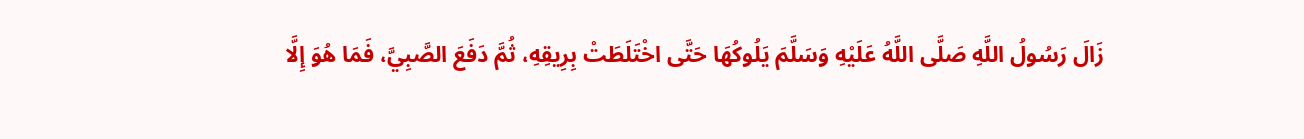زَالَ رَسُولُ اللَّهِ صَلَّى اللَّهُ عَلَيْهِ وَسَلَّمَ يَلُوكُهَا حَتَّى اخْتَلَطَتْ بِرِيقِهِ، ثُمَّ دَفَعَ الصَّبِيَّ، فَمَا هُوَ إِلَّا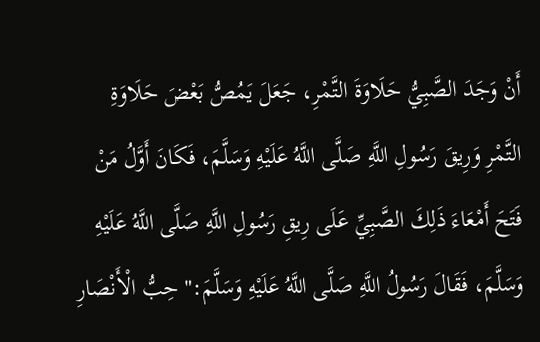أَنْ وَجَدَ الصَّبِيُّ حَلَاوَةَ التَّمْرِ، جَعَلَ يَمُصُّ بَعْضَ حَلَاوَةِ التَّمْرِ وَرِيقَ رَسُولِ اللَّهِ صَلَّى اللَّهُ عَلَيْهِ وَسَلَّمَ، فَكَانَ أَوَّلُ مَنْ فَتَحَ أَمْعَاءَ ذَلِكَ الصَّبِيِّ عَلَى رِيقِ رَسُولِ اللَّهِ صَلَّى اللَّهُ عَلَيْهِ وَسَلَّمَ، فَقَالَ رَسُولُ اللَّهِ صَلَّى اللَّهُ عَلَيْهِ وَسَلَّمَ:" حِبُّ الْأَنْصَارِ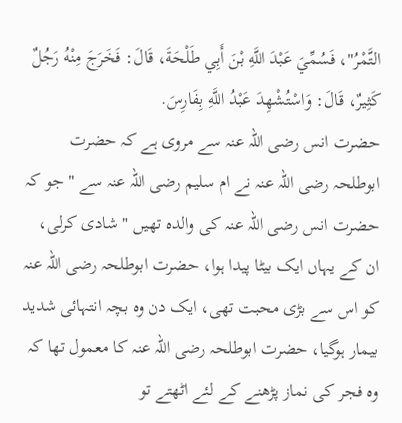التَّمْرُ"، فَسُمِّيَ عَبْدَ اللَّهِ بْنَ أَبِي طَلْحَةَ، قَالَ: فَخَرَجَ مِنْهُ رَجُلٌ كَثِيرٌ، قَالَ: وَاسْتُشْهِدَ عَبْدُ اللَّهِ بِفَارِسَ.
حضرت انس رضی اللہ عنہ سے مروی ہے کہ حضرت ابوطلحہ رضی اللہ عنہ نے ام سلیم رضی اللہ عنہ سے " جو کہ حضرت انس رضی اللہ عنہ کی والدہ تھیں " شادی کرلی، ان کے یہاں ایک بیٹا پیدا ہوا، حضرت ابوطلحہ رضی اللہ عنہ کو اس سے بڑی محبت تھی، ایک دن وہ بچہ انتہائی شدید بیمار ہوگیا، حضرت ابوطلحہ رضی اللہ عنہ کا معمول تھا کہ وہ فجر کی نماز پڑھنے کے لئے اٹھتے تو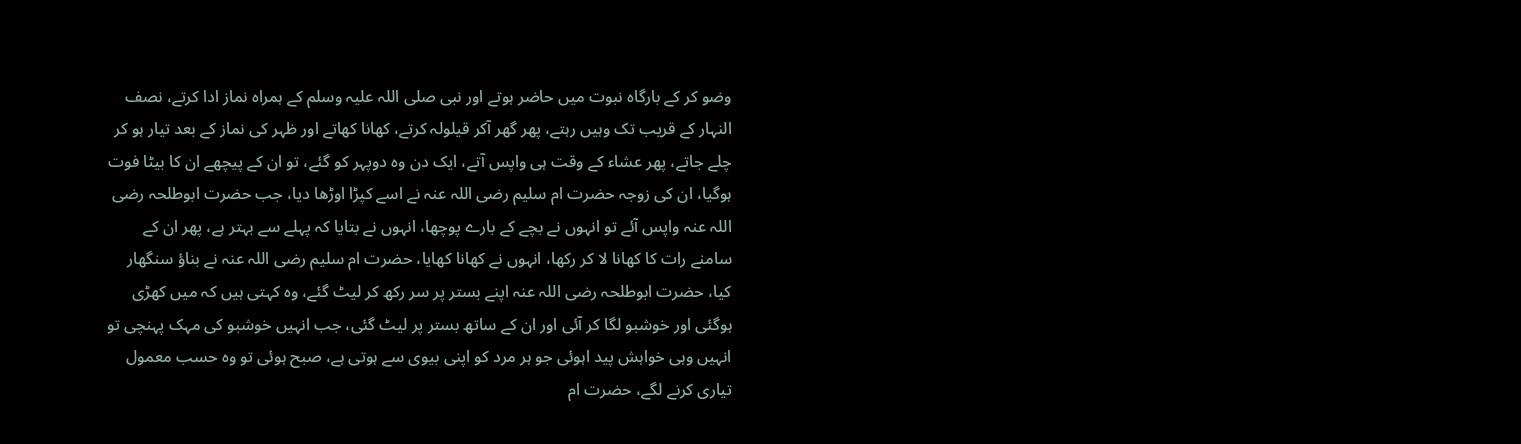وضو کر کے بارگاہ نبوت میں حاضر ہوتے اور نبی صلی اللہ علیہ وسلم کے ہمراہ نماز ادا کرتے، نصف النہار کے قریب تک وہیں رہتے، پھر گھر آکر قیلولہ کرتے، کھانا کھاتے اور ظہر کی نماز کے بعد تیار ہو کر چلے جاتے، پھر عشاء کے وقت ہی واپس آتے، ایک دن وہ دوپہر کو گئے، تو ان کے پیچھے ان کا بیٹا فوت ہوگیا، ان کی زوجہ حضرت ام سلیم رضی اللہ عنہ نے اسے کپڑا اوڑھا دیا، جب حضرت ابوطلحہ رضی اللہ عنہ واپس آئے تو انہوں نے بچے کے بارے پوچھا، انہوں نے بتایا کہ پہلے سے بہتر ہے، پھر ان کے سامنے رات کا کھانا لا کر رکھا، انہوں نے کھانا کھایا، حضرت ام سلیم رضی اللہ عنہ نے بناؤ سنگھار کیا، حضرت ابوطلحہ رضی اللہ عنہ اپنے بستر پر سر رکھ کر لیٹ گئے، وہ کہتی ہیں کہ میں کھڑی ہوگئی اور خوشبو لگا کر آئی اور ان کے ساتھ بستر پر لیٹ گئی، جب انہیں خوشبو کی مہک پہنچی تو انہیں وہی خواہش پید اہوئی جو ہر مرد کو اپنی بیوی سے ہوتی ہے، صبح ہوئی تو وہ حسب معمول تیاری کرنے لگے، حضرت ام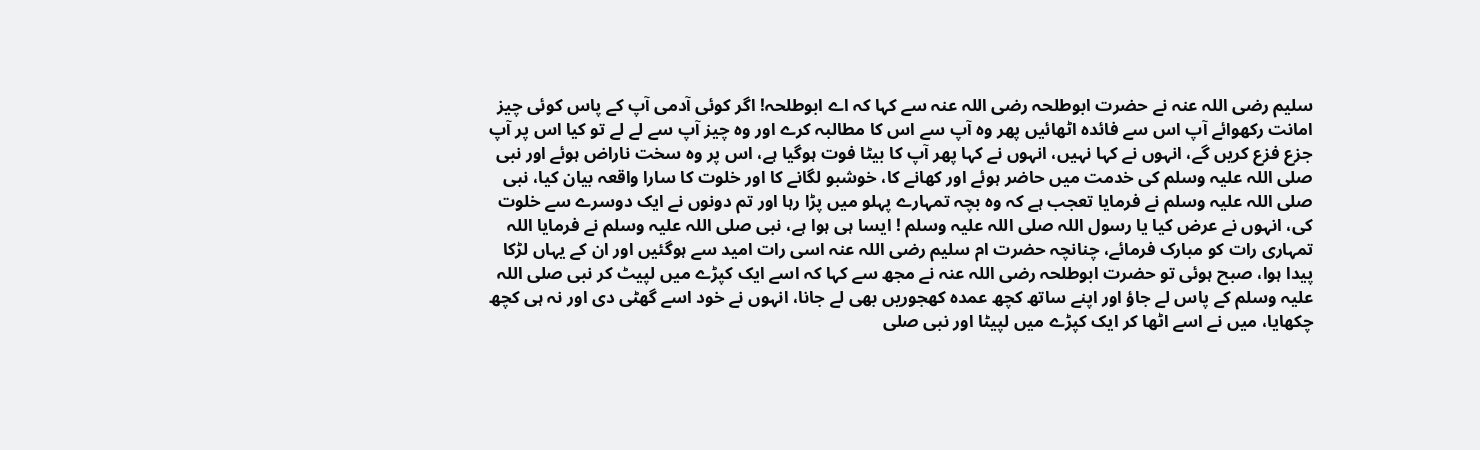سلیم رضی اللہ عنہ نے حضرت ابوطلحہ رضی اللہ عنہ سے کہا کہ اے ابوطلحہ! اگر کوئی آدمی آپ کے پاس کوئی چیز امانت رکھوائے آپ اس سے فائدہ اٹھائیں پھر وہ آپ سے اس کا مطالبہ کرے اور وہ چیز آپ سے لے لے تو کیا اس پر آپ جزع فزع کریں گے، انہوں نے کہا نہیں، انہوں نے کہا پھر آپ کا بیٹا فوت ہوگیا ہے، اس پر وہ سخت ناراض ہوئے اور نبی صلی اللہ علیہ وسلم کی خدمت میں حاضر ہوئے اور کھانے کا، خوشبو لگانے کا اور خلوت کا سارا واقعہ بیان کیا، نبی صلی اللہ علیہ وسلم نے فرمایا تعجب ہے کہ وہ بچہ تمہارے پہلو میں پڑا رہا اور تم دونوں نے ایک دوسرے سے خلوت کی، انہوں نے عرض کیا یا رسول اللہ صلی اللہ علیہ وسلم ! ایسا ہی ہوا ہے، نبی صلی اللہ علیہ وسلم نے فرمایا اللہ تمہاری رات کو مبارک فرمائے، چنانچہ حضرت ام سلیم رضی اللہ عنہ اسی رات امید سے ہوگئیں اور ان کے یہاں لڑکا پیدا ہوا، صبح ہوئی تو حضرت ابوطلحہ رضی اللہ عنہ نے مجھ سے کہا کہ اسے ایک کپڑے میں لپیٹ کر نبی صلی اللہ علیہ وسلم کے پاس لے جاؤ اور اپنے ساتھ کچھ عمدہ کھجوریں بھی لے جانا، انہوں نے خود اسے گھٹی دی اور نہ ہی کچھ چکھایا، میں نے اسے اٹھا کر ایک کپڑے میں لپیٹا اور نبی صلی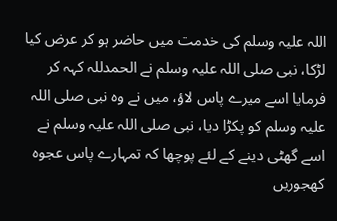اللہ علیہ وسلم کی خدمت میں حاضر ہو کر عرض کیا لڑکا، نبی صلی اللہ علیہ وسلم نے الحمدللہ کہہ کر فرمایا اسے میرے پاس لاؤ، میں نے وہ نبی صلی اللہ علیہ وسلم کو پکڑا دیا، نبی صلی اللہ علیہ وسلم نے اسے گھٹی دینے کے لئے پوچھا کہ تمہارے پاس عجوہ کھجوریں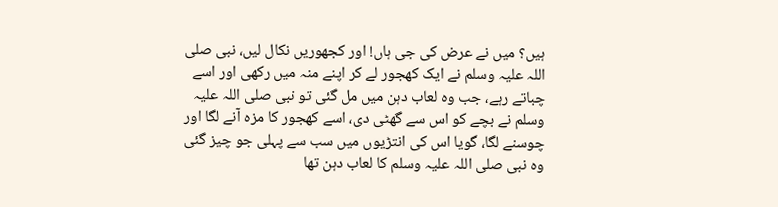ہیں؟ میں نے عرض کی جی ہاں! اور کجھوریں نکال لیں، نبی صلی اللہ علیہ وسلم نے ایک کھجور لے کر اپنے منہ میں رکھی اور اسے چباتے رہے، جب وہ لعاب دہن میں مل گئی تو نبی صلی اللہ علیہ وسلم نے بچے کو اس سے گھٹی دی، اسے کھجور کا مزہ آنے لگا اور چوسنے لگا، گویا اس کی انتڑیوں میں سب سے پہلی جو چیز گئی وہ نبی صلی اللہ علیہ وسلم کا لعاب دہن تھا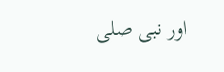اور نبی صلی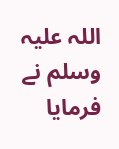اللہ علیہ وسلم نے فرمایا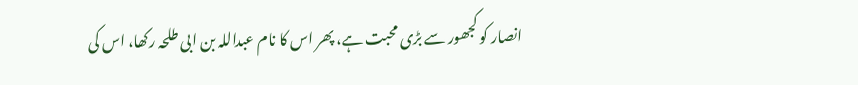انصار کو کجھور سے بڑی محبت ہے، پھر اس کا نام عبداللہ بن ابی طلحہ رکھا، اس کی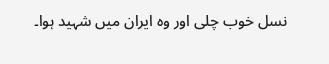نسل خوب چلی اور وہ ایران میں شہید ہوا۔